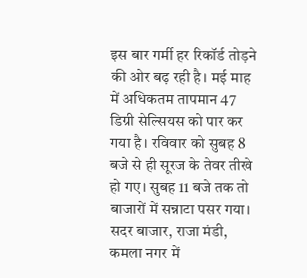इस बार गर्मी हर रिकॉर्ड तोड़ने की ओर बढ़ रही है। मई माह में अधिकतम तापमान 47 डिग्री सेल्सियस को पार कर गया है। रविवार को सुबह 8 बजे से ही सूरज के तेवर तीखे हो गए। सुबह 11 बजे तक तो बाजारों में सन्नाटा पसर गया। सदर बाजार, राजा मंडी, कमला नगर में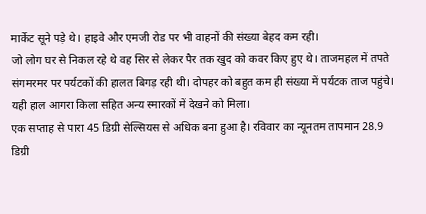मार्केट सूने पड़े थे। हाइवे और एमजी रोड पर भी वाहनों की संख्या बेहद कम रही।
जो लोग घर से निकल रहे थे वह सिर से लेकर पैर तक खुद को कवर किए हुए थे। ताजमहल में तपते संगमरमर पर पर्यटकों की हालत बिगड़ रही थी। दोपहर को बहुत कम ही संख्या में पर्यटक ताज पहुंचे। यही हाल आगरा किला सहित अन्य स्मारकों में देखने को मिला।
एक सप्ताह से पारा 45 डिग्री सेल्सियस से अधिक बना हुआ है। रविवार का न्यूनतम तापमान 28.9 डिग्री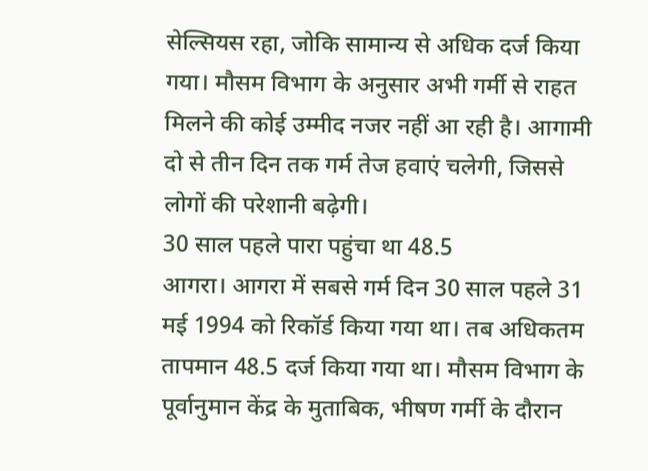सेल्सियस रहा, जोकि सामान्य से अधिक दर्ज किया गया। मौसम विभाग के अनुसार अभी गर्मी से राहत मिलने की कोई उम्मीद नजर नहीं आ रही है। आगामी दो से तीन दिन तक गर्म तेज हवाएं चलेगी, जिससे लोगों की परेशानी बढ़ेगी।
30 साल पहले पारा पहुंचा था 48.5
आगरा। आगरा में सबसे गर्म दिन 30 साल पहले 31 मई 1994 को रिकॉर्ड किया गया था। तब अधिकतम तापमान 48.5 दर्ज किया गया था। मौसम विभाग के पूर्वानुमान केंद्र के मुताबिक, भीषण गर्मी के दौरान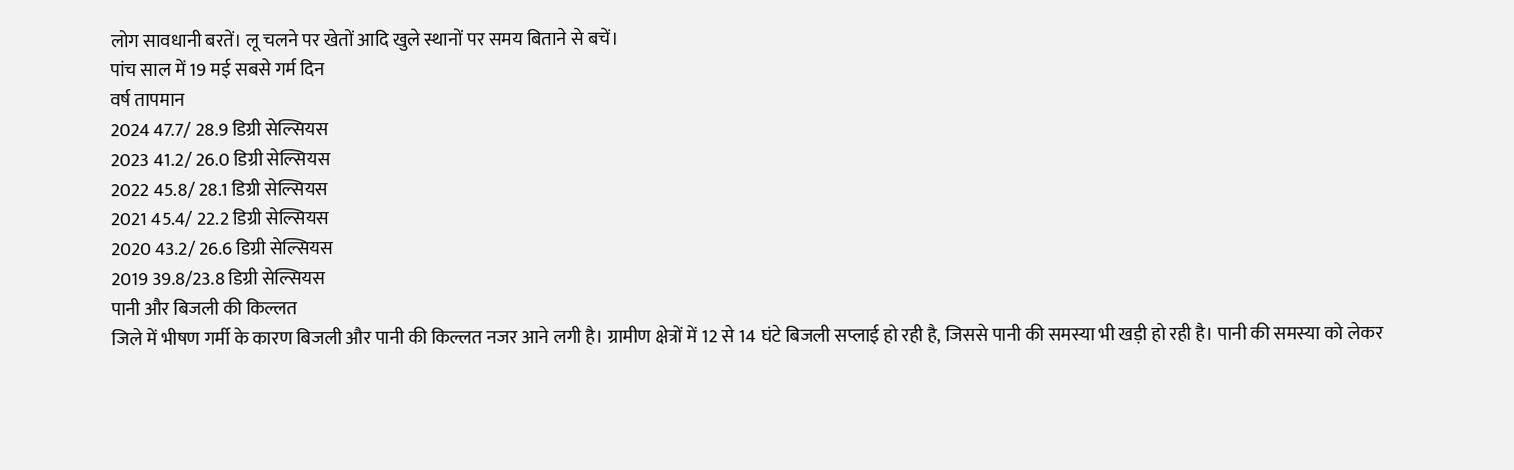लोग सावधानी बरतें। लू चलने पर खेतों आदि खुले स्थानों पर समय बिताने से बचें।
पांच साल में 19 मई सबसे गर्म दिन
वर्ष तापमान
2024 47.7/ 28.9 डिग्री सेल्सियस
2023 41.2/ 26.0 डिग्री सेल्सियस
2022 45.8/ 28.1 डिग्री सेल्सियस
2021 45.4/ 22.2 डिग्री सेल्सियस
2020 43.2/ 26.6 डिग्री सेल्सियस
2019 39.8/23.8 डिग्री सेल्सियस
पानी और बिजली की किल्लत
जिले में भीषण गर्मी के कारण बिजली और पानी की किल्लत नजर आने लगी है। ग्रामीण क्षेत्रों में 12 से 14 घंटे बिजली सप्लाई हो रही है, जिससे पानी की समस्या भी खड़ी हो रही है। पानी की समस्या को लेकर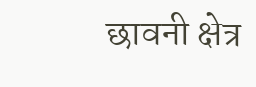छावनी क्षेत्र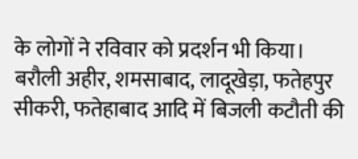के लोगों ने रविवार को प्रदर्शन भी किया। बरौली अहीर, शमसाबाद, लादूखेड़ा, फतेहपुर सीकरी, फतेहाबाद आदि में बिजली कटौती की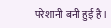परेशानी बनी हुई है।